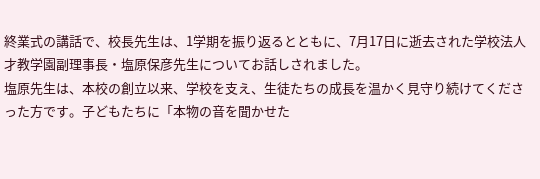終業式の講話で、校長先生は、1学期を振り返るとともに、7月17日に逝去された学校法人才教学園副理事長・塩原保彦先生についてお話しされました。
塩原先生は、本校の創立以来、学校を支え、生徒たちの成長を温かく見守り続けてくださった方です。子どもたちに「本物の音を聞かせた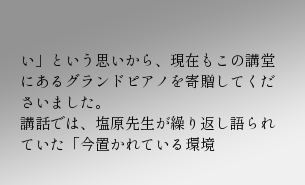い」という思いから、現在もこの講堂にあるグランドピアノを寄贈してくださいました。
講話では、塩原先生が繰り返し語られていた「今置かれている環境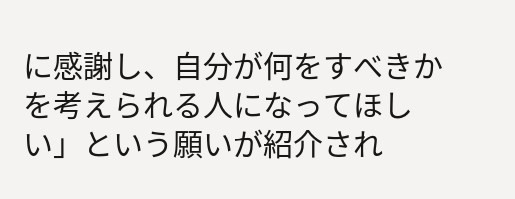に感謝し、自分が何をすべきかを考えられる人になってほしい」という願いが紹介され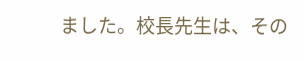ました。校長先生は、その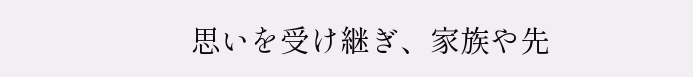思いを受け継ぎ、家族や先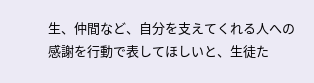生、仲間など、自分を支えてくれる人への感謝を行動で表してほしいと、生徒た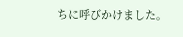ちに呼びかけました。